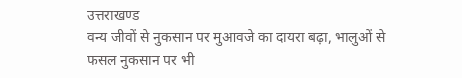उत्तराखण्ड
वन्य जीवों से नुकसान पर मुआवजे का दायरा बढ़ा, भालुओं से फसल नुकसान पर भी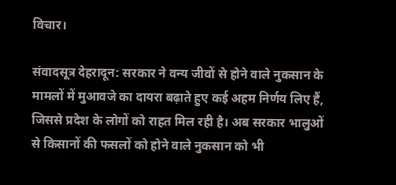विचार।

संवादसूत्र देहरादून: सरकार ने वन्य जीवों से होने वाले नुकसान के मामलों में मुआवजे का दायरा बढ़ाते हुए कई अहम निर्णय लिए हैं, जिससे प्रदेश के लोगों को राहत मिल रही है। अब सरकार भालुओं से किसानों की फसलों को होने वाले नुकसान को भी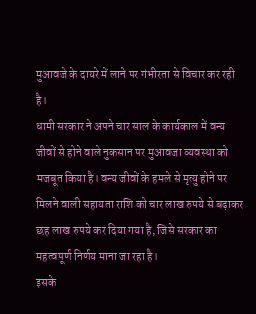मुआवजे के दायरे में लाने पर गंभीरता से विचार कर रही है।
धामी सरकार ने अपने चार साल के कार्यकाल में वन्य जीवों से होने वाले नुकसान पर मुआवजा व्यवस्था को मजबूत किया है। वन्य जीवों के हमले से मृत्यु होने पर मिलने वाली सहायता राशि को चार लाख रुपये से बढ़ाकर छह लाख रुपये कर दिया गया है, जिसे सरकार का महत्वपूर्ण निर्णय माना जा रहा है।
इसके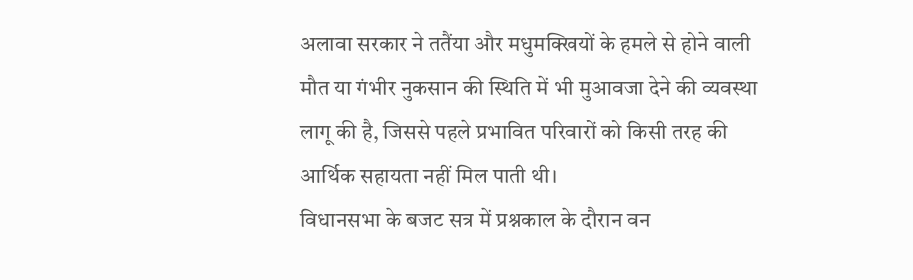अलावा सरकार ने ततैंया और मधुमक्खियों के हमले से होने वाली मौत या गंभीर नुकसान की स्थिति में भी मुआवजा देने की व्यवस्था लागू की है, जिससे पहले प्रभावित परिवारों को किसी तरह की आर्थिक सहायता नहीं मिल पाती थी।
विधानसभा के बजट सत्र में प्रश्नकाल के दौरान वन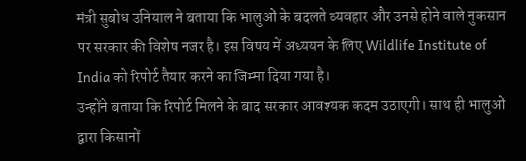मंत्री सुबोध उनियाल ने बताया कि भालुओं के बदलते व्यवहार और उनसे होने वाले नुकसान पर सरकार की विशेष नजर है। इस विषय में अध्ययन के लिए Wildlife Institute of India को रिपोर्ट तैयार करने का जिम्मा दिया गया है।
उन्होंने बताया कि रिपोर्ट मिलने के बाद सरकार आवश्यक कदम उठाएगी। साथ ही भालुओं द्वारा किसानों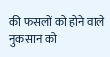की फसलों को होने वाले नुकसान को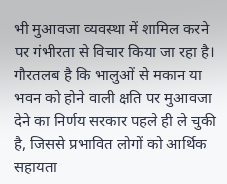भी मुआवजा व्यवस्था में शामिल करने पर गंभीरता से विचार किया जा रहा है।
गौरतलब है कि भालुओं से मकान या भवन को होने वाली क्षति पर मुआवजा देने का निर्णय सरकार पहले ही ले चुकी है, जिससे प्रभावित लोगों को आर्थिक सहायता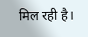मिल रही है।